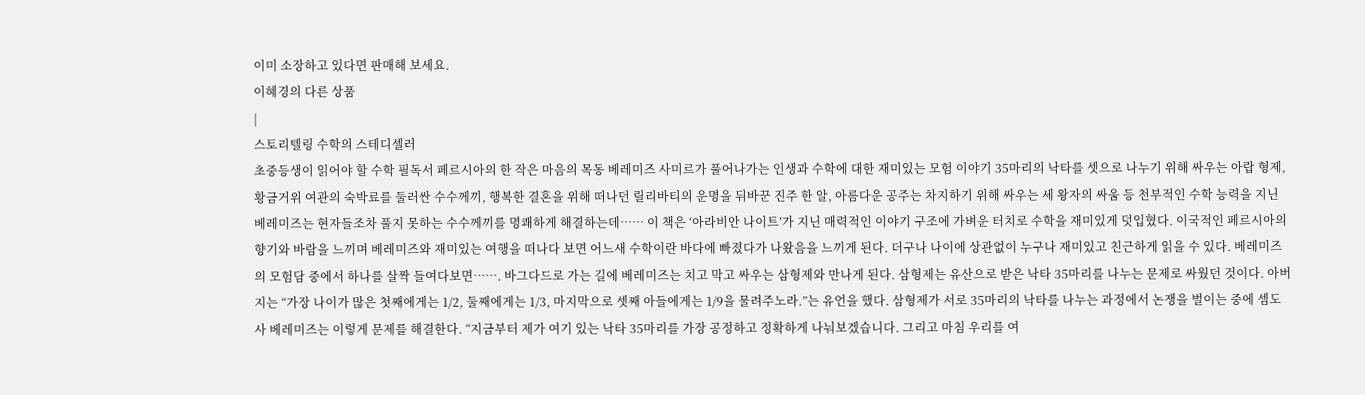이미 소장하고 있다면 판매해 보세요.
이혜경의 다른 상품
|
스토리텔링 수학의 스테디셀러
초중등생이 읽어야 할 수학 필독서 페르시아의 한 작은 마음의 목동 베레미즈 사미르가 풀어나가는 인생과 수학에 대한 재미있는 모험 이야기 35마리의 낙타를 셋으로 나누기 위해 싸우는 아랍 형제, 황금거위 여관의 숙박료를 둘러싼 수수께끼, 행복한 결혼을 위해 떠나던 릴리바티의 운명을 뒤바꾼 진주 한 알, 아름다운 공주는 차지하기 위해 싸우는 세 왕자의 싸움 등 천부적인 수학 능력을 지닌 베레미즈는 현자들조차 풀지 못하는 수수께끼를 명쾌하게 해결하는데…… 이 책은 ‘아라비안 나이트’가 지닌 매력적인 이야기 구조에 가벼운 터치로 수학을 재미있게 덧입혔다. 이국적인 페르시아의 향기와 바람을 느끼며 베레미즈와 재미있는 여행을 떠나다 보면 어느새 수학이란 바다에 빠졌다가 나왔음을 느끼게 된다. 더구나 나이에 상관없이 누구나 재미있고 친근하게 읽을 수 있다. 베레미즈의 모험담 중에서 하나를 살짝 들여다보면……. 바그다드로 가는 길에 베레미즈는 치고 막고 싸우는 삼형제와 만나게 된다. 삼형제는 유산으로 받은 낙타 35마리를 나누는 문제로 싸웠던 것이다. 아버지는 “가장 나이가 많은 첫째에게는 1/2, 둘째에게는 1/3, 마지막으로 셋째 아들에게는 1/9을 물려주노라.”는 유언을 했다. 삼형제가 서로 35마리의 낙타를 나누는 과정에서 논쟁을 벌이는 중에 셈도사 베레미즈는 이렇게 문제를 해결한다. “지금부터 제가 여기 있는 낙타 35마리를 가장 공정하고 정확하게 나눠보겠습니다. 그리고 마침 우리를 여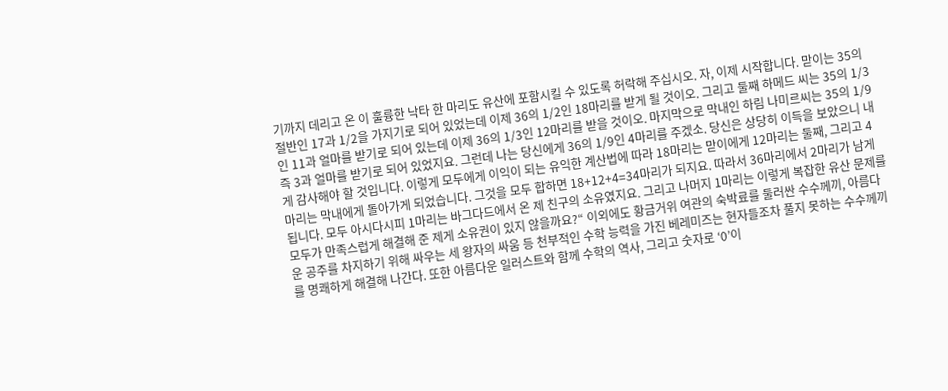기까지 데리고 온 이 훌륭한 낙타 한 마리도 유산에 포함시킬 수 있도록 허락해 주십시오. 자, 이제 시작합니다. 맏이는 35의 절반인 17과 1/2을 가지기로 되어 있었는데 이제 36의 1/2인 18마리를 받게 될 것이오. 그리고 둘째 하메드 씨는 35의 1/3인 11과 얼마를 받기로 되어 있는데 이제 36의 1/3인 12마리를 받을 것이오. 마지막으로 막내인 하림 나미르씨는 35의 1/9 즉 3과 얼마를 받기로 되어 있었지요. 그런데 나는 당신에게 36의 1/9인 4마리를 주겠소. 당신은 상당히 이득을 보았으니 내게 감사해야 할 것입니다. 이렇게 모두에게 이익이 되는 유익한 계산법에 따라 18마리는 맏이에게 12마리는 둘째, 그리고 4마리는 막내에게 돌아가게 되었습니다. 그것을 모두 합하면 18+12+4=34마리가 되지요. 따라서 36마리에서 2마리가 남게 됩니다. 모두 아시다시피 1마리는 바그다드에서 온 제 친구의 소유였지요. 그리고 나머지 1마리는 이렇게 복잡한 유산 문제를 모두가 만족스럽게 해결해 준 제게 소유권이 있지 않을까요?“ 이외에도 황금거위 여관의 숙박료를 둘러싼 수수께끼, 아름다운 공주를 차지하기 위해 싸우는 세 왕자의 싸움 등 천부적인 수학 능력을 가진 베레미즈는 현자들조차 풀지 못하는 수수께끼를 명쾌하게 해결해 나간다. 또한 아름다운 일러스트와 함께 수학의 역사, 그리고 숫자로 ‘0’이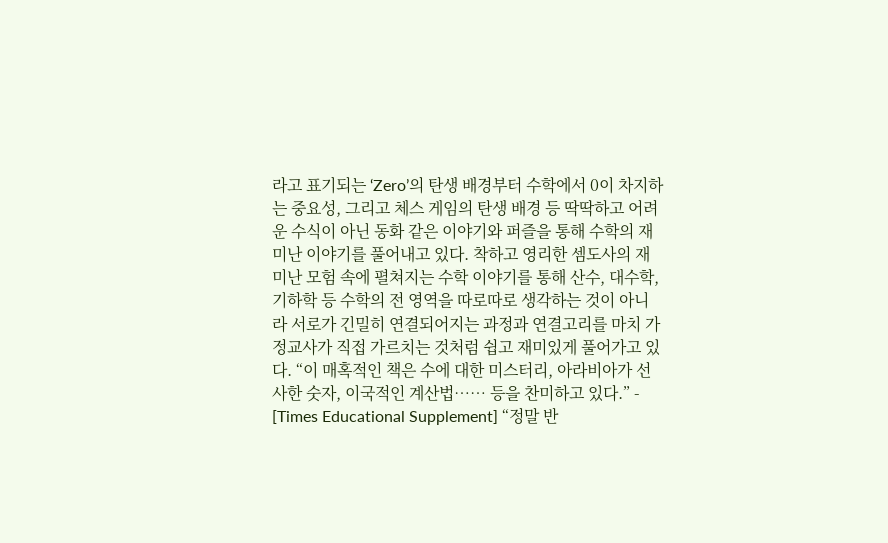라고 표기되는 ‘Zero’의 탄생 배경부터 수학에서 0이 차지하는 중요성, 그리고 체스 게임의 탄생 배경 등 딱딱하고 어려운 수식이 아닌 동화 같은 이야기와 퍼즐을 통해 수학의 재미난 이야기를 풀어내고 있다. 착하고 영리한 셈도사의 재미난 모험 속에 펼쳐지는 수학 이야기를 통해 산수, 대수학, 기하학 등 수학의 전 영역을 따로따로 생각하는 것이 아니라 서로가 긴밀히 연결되어지는 과정과 연결고리를 마치 가정교사가 직접 가르치는 것처럼 쉽고 재미있게 풀어가고 있다. “이 매혹적인 책은 수에 대한 미스터리, 아라비아가 선사한 숫자, 이국적인 계산법…… 등을 찬미하고 있다.” - [Times Educational Supplement] “정말 반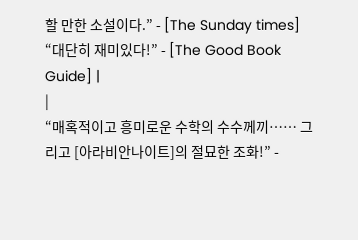할 만한 소설이다.” - [The Sunday times] “대단히 재미있다!” - [The Good Book Guide] |
|
“매혹적이고 흥미로운 수학의 수수께끼…… 그리고 [아라비안나이트]의 절묘한 조화!” -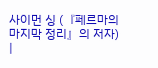사이먼 싱 (『페르마의 마지막 정리』의 저자)
|